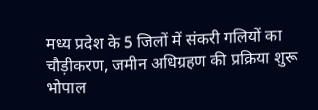मध्य प्रदेश के 5 जिलों में संकरी गलियों का चौड़ीकरण, जमीन अधिग्रहण की प्रक्रिया शुरू
भोपाल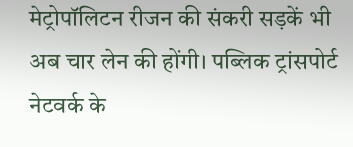मेट्रोपॉलिटन रीजन की संकरी सड़कें भी अब चार लेन की होंगी। पब्लिक ट्रांसपोर्ट नेटवर्क के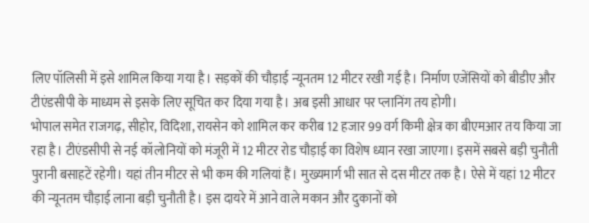लिए पॉलिसी में इसे शामिल किया गया है। सड़कों की चौड़ाई न्यूनतम 12 मीटर रखी गई है। निर्माण एजेंसियों को बीडीए और टीएंडसीपी के माध्यम से इसके लिए सूचित कर दिया गया है। अब इसी आधार पर प्लानिंग तय होगी।
भोपाल समेत राजगढ़, सीहोर, विदिशा, रायसेन को शामिल कर करीब 12 हजार 99 वर्ग किमी क्षेत्र का बीएमआर तय किया जा रहा है। टीएंडसीपी से नई कॉलोनियों को मंजूरी में 12 मीटर रोड चौड़ाई का विशेष ध्यान रखा जाएगा। इसमें सबसे बड़ी चुनौती पुरानी बसाहटें रहेगी। यहां तीन मीटर से भी कम की गलियां हैं। मुख्यमार्ग भी सात से दस मीटर तक है। ऐसे में यहां 12 मीटर की न्यूनतम चौड़ाई लाना बड़ी चुनौती है। इस दायरे में आने वाले मकान और दुकानों को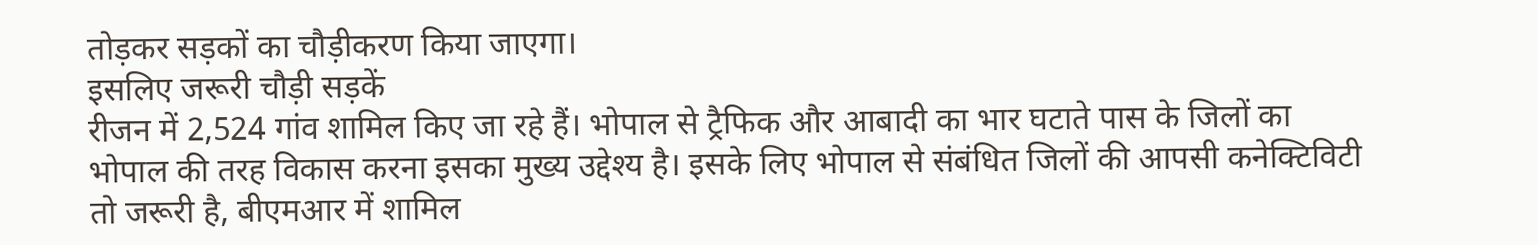तोड़कर सड़कों का चौड़ीकरण किया जाएगा।
इसलिए जरूरी चौड़ी सड़कें
रीजन में 2,524 गांव शामिल किए जा रहे हैं। भोपाल से ट्रैफिक और आबादी का भार घटाते पास के जिलों का भोपाल की तरह विकास करना इसका मुख्य उद्देश्य है। इसके लिए भोपाल से संबंधित जिलों की आपसी कनेक्टिविटी तो जरूरी है, बीएमआर में शामिल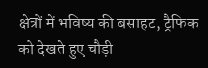क्षेत्रों में भविष्य की बसाहट, ट्रैफिक को देखते हुए चौड़ी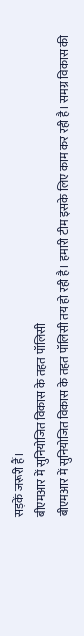सड़कें जरूरी हैं।
बीएमआर में सुनियोजित विकास के तहत पॉलिसी
बीएमआर में सुनियोजित विकास के तहत पॉलिसी तय हो रही है। हमारी टीम इसके लिए काम कर रही है। समग्र विकास की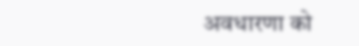अवधारणा को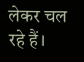लेकर चल रहे हैं।